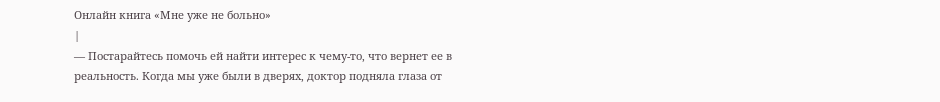Онлайн книга «Мне уже не больно»
|
— Постарайтесь помочь ей найти интерес к чему-то, что вернет ее в реальность. Когда мы уже были в дверях, доктор подняла глаза от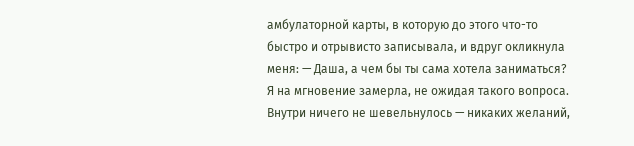амбулаторной карты, в которую до этого что-то быстро и отрывисто записывала, и вдруг окликнула меня: — Даша, а чем бы ты сама хотела заниматься? Я на мгновение замерла, не ожидая такого вопроса. Внутри ничего не шевельнулось — никаких желаний,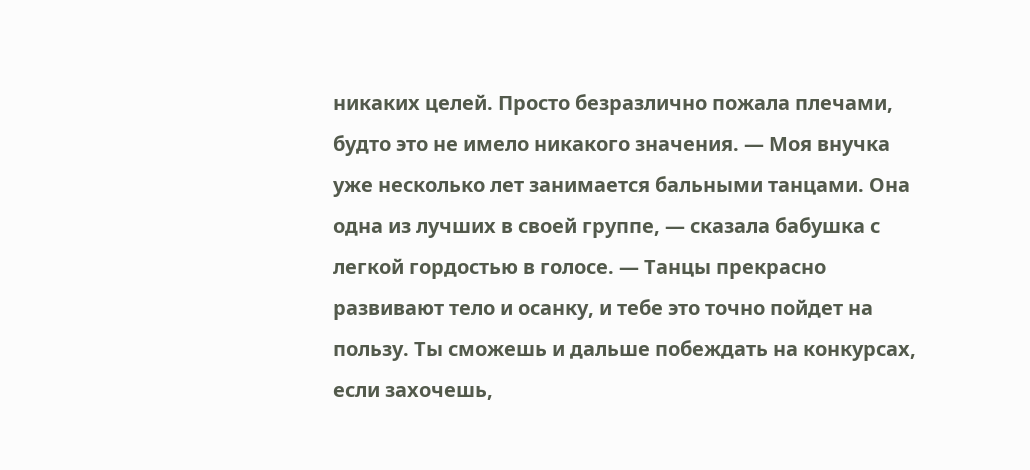никаких целей. Просто безразлично пожала плечами, будто это не имело никакого значения. — Моя внучка уже несколько лет занимается бальными танцами. Она одна из лучших в своей группе, — сказала бабушка с легкой гордостью в голосе. — Танцы прекрасно развивают тело и осанку, и тебе это точно пойдет на пользу. Ты сможешь и дальше побеждать на конкурсах, если захочешь,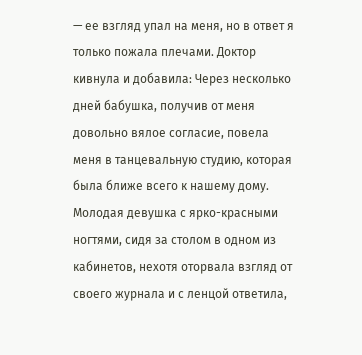— ее взгляд упал на меня, но в ответ я только пожала плечами. Доктор кивнула и добавила: Через несколько дней бабушка, получив от меня довольно вялое согласие, повела меня в танцевальную студию, которая была ближе всего к нашему дому. Молодая девушка с ярко-красными ногтями, сидя за столом в одном из кабинетов, нехотя оторвала взгляд от своего журнала и с ленцой ответила,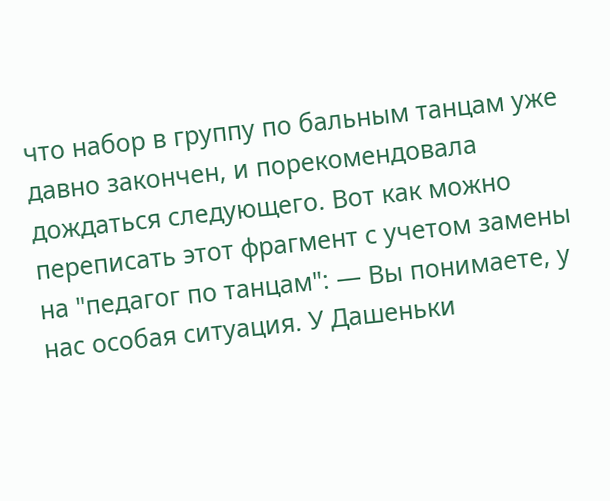что набор в группу по бальным танцам уже давно закончен, и порекомендовала дождаться следующего. Вот как можно переписать этот фрагмент с учетом замены на "педагог по танцам": — Вы понимаете, у нас особая ситуация. У Дашеньки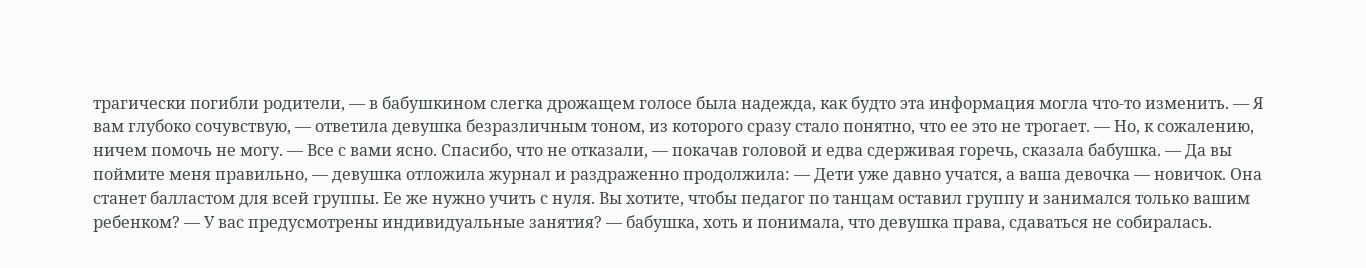трагически погибли родители, — в бабушкином слегка дрожащем голосе была надежда, как будто эта информация могла что-то изменить. — Я вам глубоко сочувствую, — ответила девушка безразличным тоном, из которого сразу стало понятно, что ее это не трогает. — Но, к сожалению, ничем помочь не могу. — Все с вами ясно. Спасибо, что не отказали, — покачав головой и едва сдерживая горечь, сказала бабушка. — Да вы поймите меня правильно, — девушка отложила журнал и раздраженно продолжила: — Дети уже давно учатся, а ваша девочка — новичок. Она станет балластом для всей группы. Ее же нужно учить с нуля. Вы хотите, чтобы педагог по танцам оставил группу и занимался только вашим ребенком? — У вас предусмотрены индивидуальные занятия? — бабушка, хоть и понимала, что девушка права, сдаваться не собиралась.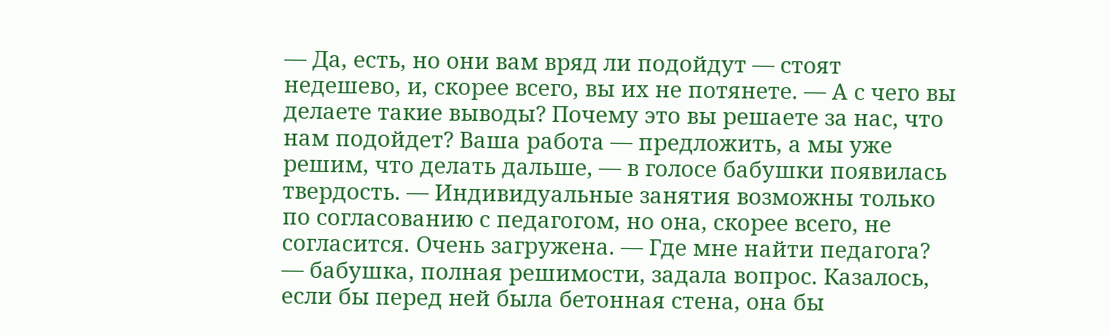— Да, есть, но они вам вряд ли подойдут — стоят недешево, и, скорее всего, вы их не потянете. — А с чего вы делаете такие выводы? Почему это вы решаете за нас, что нам подойдет? Ваша работа — предложить, а мы уже решим, что делать дальше, — в голосе бабушки появилась твердость. — Индивидуальные занятия возможны только по согласованию с педагогом, но она, скорее всего, не согласится. Очень загружена. — Где мне найти педагога? — бабушка, полная решимости, задала вопрос. Казалось, если бы перед ней была бетонная стена, она бы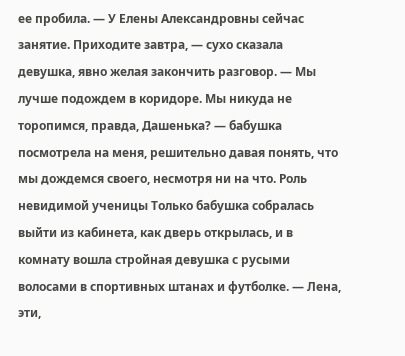ее пробила. — У Елены Александровны сейчас занятие. Приходите завтра, — сухо сказала девушка, явно желая закончить разговор. — Мы лучше подождем в коридоре. Мы никуда не торопимся, правда, Дашенька? — бабушка посмотрела на меня, решительно давая понять, что мы дождемся своего, несмотря ни на что. Роль невидимой ученицы Только бабушка собралась выйти из кабинета, как дверь открылась, и в комнату вошла стройная девушка с русыми волосами в спортивных штанах и футболке. — Лена, эти,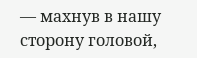— махнув в нашу сторону головой,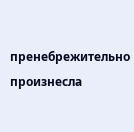пренебрежительно произнесла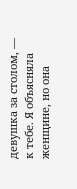девушка за столом, — к тебе. Я объясняла женщине, но она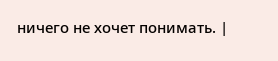ничего не хочет понимать. |